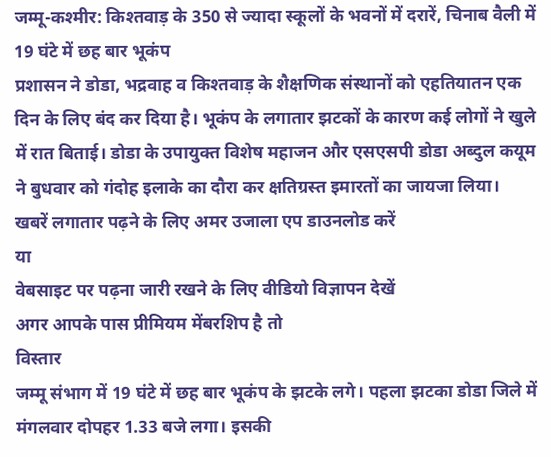जम्मू-कश्मीर: किश्तवाड़ के 350 से ज्यादा स्कूलों के भवनों में दरारें, चिनाब वैली में 19 घंटे में छह बार भूकंप
प्रशासन ने डोडा, भद्रवाह व किश्तवाड़ के शैक्षणिक संस्थानों को एहतियातन एक दिन के लिए बंद कर दिया है। भूकंप के लगातार झटकों के कारण कई लोगों ने खुले में रात बिताई। डोडा के उपायुक्त विशेष महाजन और एसएसपी डोडा अब्दुल कयूम ने बुधवार को गंदोह इलाके का दौरा कर क्षतिग्रस्त इमारतों का जायजा लिया।
खबरें लगातार पढ़ने के लिए अमर उजाला एप डाउनलोड करें
या
वेबसाइट पर पढ़ना जारी रखने के लिए वीडियो विज्ञापन देखें
अगर आपके पास प्रीमियम मेंबरशिप है तो
विस्तार
जम्मू संभाग में 19 घंटे में छह बार भूकंप के झटके लगे। पहला झटका डोडा जिले में मंगलवार दोपहर 1.33 बजे लगा। इसकी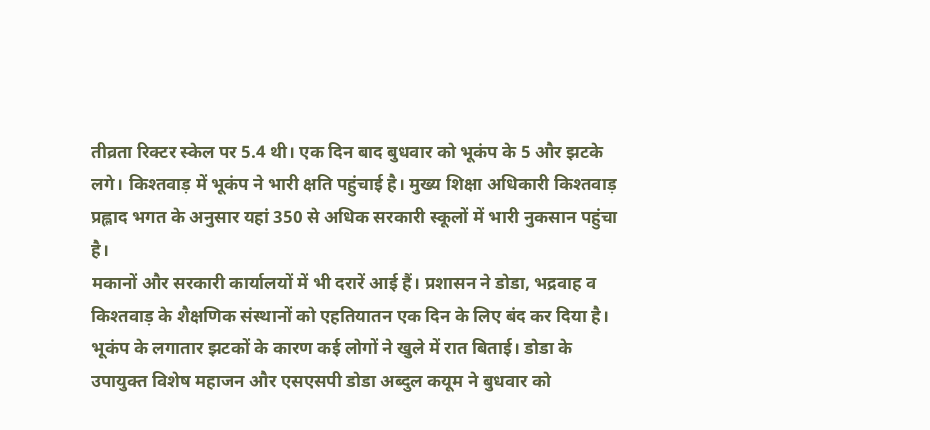तीव्रता रिक्टर स्केल पर 5.4 थी। एक दिन बाद बुधवार को भूकंप के 5 और झटके लगे। किश्तवाड़ में भूकंप ने भारी क्षति पहुंचाई है। मुख्य शिक्षा अधिकारी किश्तवाड़ प्रह्लाद भगत के अनुसार यहां 350 से अधिक सरकारी स्कूलों में भारी नुकसान पहुंचा है।
मकानों और सरकारी कार्यालयों में भी दरारें आई हैं। प्रशासन ने डोडा, भद्रवाह व किश्तवाड़ के शैक्षणिक संस्थानों को एहतियातन एक दिन के लिए बंद कर दिया है। भूकंप के लगातार झटकों के कारण कई लोगों ने खुले में रात बिताई। डोडा के उपायुक्त विशेष महाजन और एसएसपी डोडा अब्दुल कयूम ने बुधवार को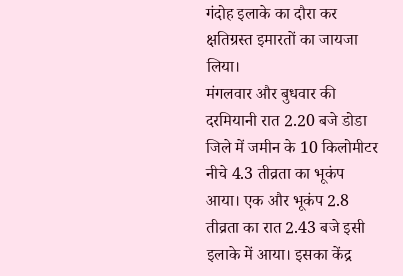गंदोह इलाके का दौरा कर क्षतिग्रस्त इमारतों का जायजा लिया।
मंगलवार और बुधवार की दरमियानी रात 2.20 बजे डोडा जिले में जमीन के 10 किलोमीटर नीचे 4.3 तीव्रता का भूकंप आया। एक और भूकंप 2.8 तीव्रता का रात 2.43 बजे इसी इलाके में आया। इसका केंद्र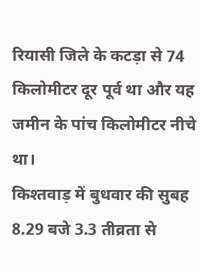रियासी जिले के कटड़ा से 74 किलोमीटर दूर पूर्व था और यह जमीन के पांच किलोमीटर नीचे था।
किश्तवाड़ में बुधवार की सुबह 8.29 बजे 3.3 तीव्रता से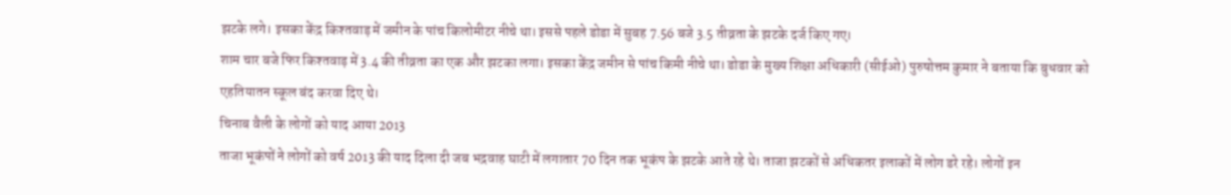झटके लगे। इसका केंद्र किश्तवाड़ में जमीन के पांच किलोमीटर नीचे था। इससे पहले डोडा में सुबह 7.56 बजे 3.5 तीव्रता के झटके दर्ज किए गए।
शाम चार बजे फिर किश्तवाड़ में 3.4 की तीव्रता का एक और झटका लगा। इसका केंद्र जमीन से पांच किमी नीचे था। डोडा के मुख्य शिक्षा अधिकारी (सीईओ) पुरुषोत्तम कुमार ने बताया कि बुधवार को एहतियातन स्कूल बंद करवा दिए थे।
चिनाब वैली के लोगों को याद आया 2013
ताजा भूकंपों ने लोगों को वर्ष 2013 की याद दिला दी जब भद्रवाह घाटी में लगातार 70 दिन तक भूकंप के झटके आते रहे थे। ताजा झटकों से अधिकतर इलाकों में लोग डरे रहे। लोगों इन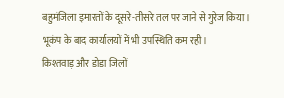बहुमंजिला इमारतों के दूसरे-तीसरे तल पर जाने से गुरेज किया। भूकंप के बाद कार्यालयों में भी उपस्थिति कम रही।
किश्तवाड़ और डोडा जिलों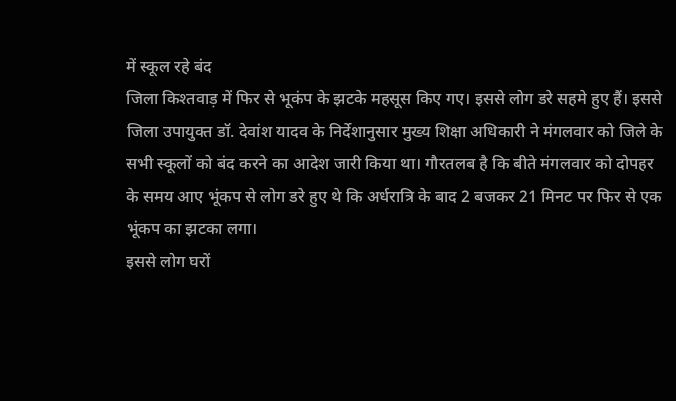में स्कूल रहे बंद
जिला किश्तवाड़ में फिर से भूकंप के झटके महसूस किए गए। इससे लोग डरे सहमे हुए हैं। इससे जिला उपायुक्त डॉ. देवांश यादव के निर्देशानुसार मुख्य शिक्षा अधिकारी ने मंगलवार को जिले के सभी स्कूलों को बंद करने का आदेश जारी किया था। गौरतलब है कि बीते मंगलवार को दोपहर के समय आए भूंकप से लोग डरे हुए थे कि अर्धरात्रि के बाद 2 बजकर 21 मिनट पर फिर से एक भूंकप का झटका लगा।
इससे लोग घरों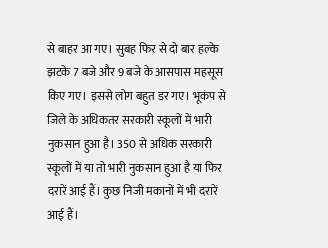से बाहर आ गए। सुबह फिर से दो बार हल्के झटके 7 बजे और 9 बजे के आसपास महसूस किए गए। इससे लोग बहुत डर गए। भूकंप से जिले के अधिकतर सरकारी स्कूलों में भारी नुकसान हुआ है। 350 से अधिक सरकारी स्कूलों में या तो भारी नुकसान हुआ है या फिर दरारें आई हैं। कुछ निजी मकानों में भी दरारें आई हैं।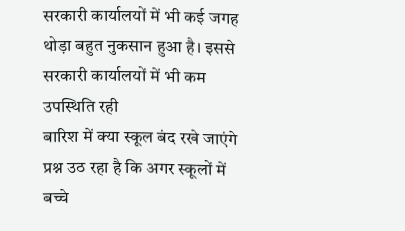सरकारी कार्यालयों में भी कई जगह थोड़ा बहुत नुकसान हुआ है। इससे सरकारी कार्यालयों में भी कम उपस्थिति रही
बारिश में क्या स्कूल बंद रखे जाएंगे
प्रश्न उठ रहा है कि अगर स्कूलों में बच्चे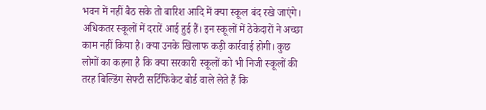भवन में नहीं बैठ सके तो बारिश आदि में क्या स्कूल बंद रखे जाएंगे। अधिकतर स्कूलों में दरारें आई हुई हैं। इन स्कूलों में ठेकेदारों ने अच्छा काम नहीं किया है। क्या उनके खिलाफ कड़ी कार्रवाई होगी। कुछ लोगों का कहना है कि क्या सरकारी स्कूलों को भी निजी स्कूलों की तरह बिल्डिंग सेफ्टी सर्टिफिकेट बोर्ड वाले लेते हैं कि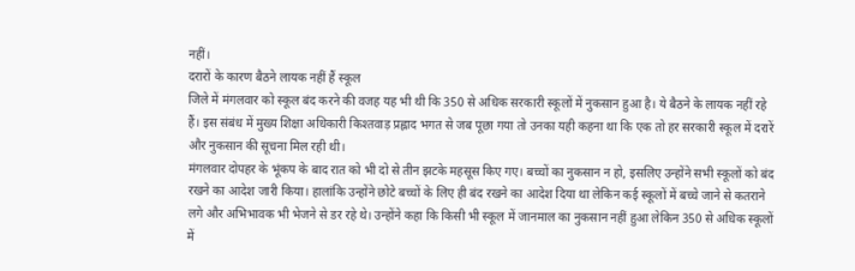नहीं।
दरारों के कारण बैठने लायक नहीं हैं स्कूल
जिले में मंगलवार को स्कूल बंद करने की वजह यह भी थी कि 350 से अधिक सरकारी स्कूलों में नुकसान हुआ है। ये बैठने के लायक नहीं रहे हैं। इस संबंध में मुख्य शिक्षा अधिकारी किश्तवाड़ प्रह्लाद भगत से जब पूछा गया तो उनका यही कहना था कि एक तो हर सरकारी स्कूल में दरारें और नुकसान की सूचना मिल रही थी।
मंगलवार दोपहर के भूंकप के बाद रात को भी दो से तीन झटके महसूस किए गए। बच्चों का नुकसान न हो, इसलिए उन्होंने सभी स्कूलों को बंद रखने का आदेश जारी किया। हालांकि उन्होंने छोटे बच्चों के लिए ही बंद रखने का आदेश दिया था लेकिन कई स्कूलों में बच्चे जाने से कतराने लगे और अभिभावक भी भेजने से डर रहे थे। उन्होंने कहा कि किसी भी स्कूल में जानमाल का नुकसान नहीं हुआ लेकिन 350 से अधिक स्कूलों में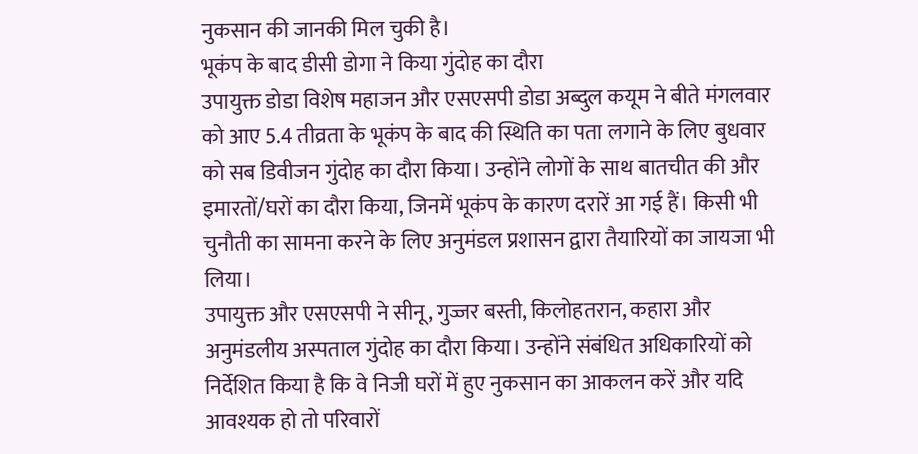नुकसान की जानकी मिल चुकी है।
भूकंप के बाद डीसी डोगा ने किया गुंदोह का दौरा
उपायुक्त डोडा विशेष महाजन और एसएसपी डोडा अब्दुल कयूम ने बीते मंगलवार को आए 5.4 तीव्रता के भूकंप के बाद की स्थिति का पता लगाने के लिए बुधवार को सब डिवीजन गुंदोह का दौरा किया। उन्होंने लोगों के साथ बातचीत की और इमारतों/घरों का दौरा किया, जिनमें भूकंप के कारण दरारें आ गई हैं। किसी भी चुनौती का सामना करने के लिए अनुमंडल प्रशासन द्वारा तैयारियों का जायजा भी लिया।
उपायुक्त और एसएसपी ने सीनू, गुज्जर बस्ती, किलोहतरान, कहारा और अनुमंडलीय अस्पताल गुंदोह का दौरा किया। उन्होंने संबंधित अधिकारियों को निर्देशित किया है कि वे निजी घरों में हुए नुकसान का आकलन करें और यदि आवश्यक हो तो परिवारों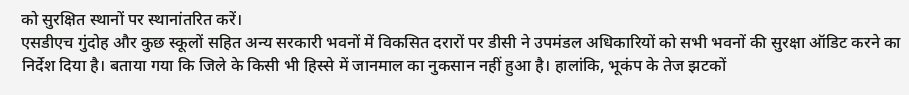को सुरक्षित स्थानों पर स्थानांतरित करें।
एसडीएच गुंदोह और कुछ स्कूलों सहित अन्य सरकारी भवनों में विकसित दरारों पर डीसी ने उपमंडल अधिकारियों को सभी भवनों की सुरक्षा ऑडिट करने का निर्देश दिया है। बताया गया कि जिले के किसी भी हिस्से में जानमाल का नुकसान नहीं हुआ है। हालांकि, भूकंप के तेज झटकों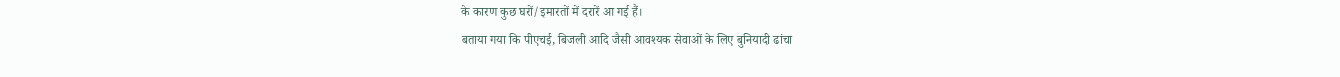के कारण कुछ घरों/इमारतों में दरारें आ गई हैं।
बताया गया कि पीएचई, बिजली आदि जैसी आवश्यक सेवाओं के लिए बुनियादी ढांचा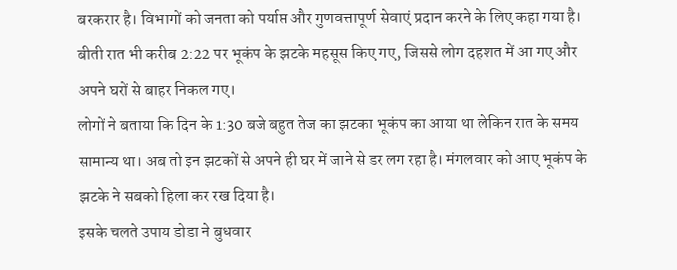बरकरार है। विभागों को जनता को पर्याप्त और गुणवत्तापूर्ण सेवाएं प्रदान करने के लिए कहा गया है। बीती रात भी करीब 2:22 पर भूकंप के झटके महसूस किए गए, जिससे लोग दहशत में आ गए और अपने घरों से बाहर निकल गए।
लोगों ने बताया कि दिन के 1:30 बजे बहुत तेज का झटका भूकंप का आया था लेकिन रात के समय सामान्य था। अब तो इन झटकों से अपने ही घर में जाने से डर लग रहा है। मंगलवार को आए भूकंप के झटके ने सबको हिला कर रख दिया है।
इसके चलते उपाय डोडा ने बुधवार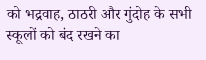को भद्रवाह, ठाठरी और गुंदोह के सभी स्कूलों को बंद रखने का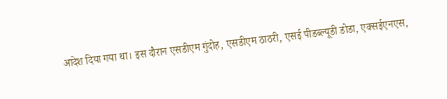आदेश दिया गया था। इस दौरान एसडीएम गुंदोह, एसडीएम ठाठरी, एसई पीडब्ल्यूडी डोडा, एक्सईएनएस,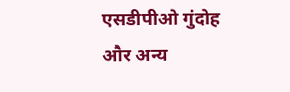एसडीपीओ गुंदोह और अन्य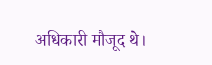अधिकारी मौजूद थे।